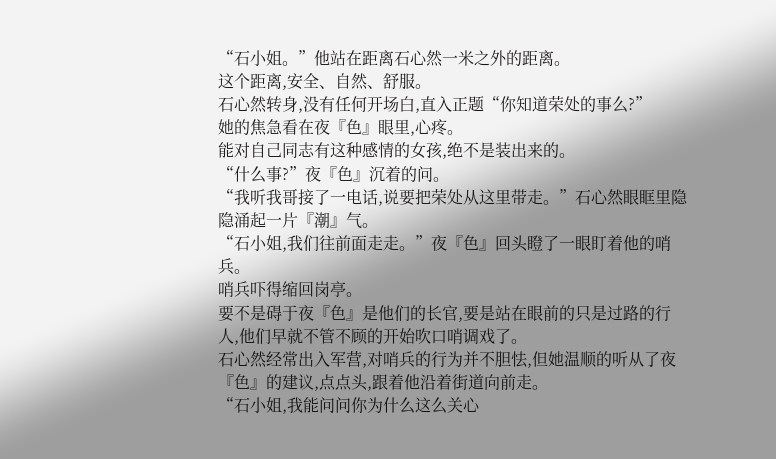“石小姐。”他站在距离石心然一米之外的距离。
这个距离,安全、自然、舒服。
石心然转身,没有任何开场白,直入正题“你知道荣处的事么?”
她的焦急看在夜『色』眼里,心疼。
能对自己同志有这种感情的女孩,绝不是装出来的。
“什么事?”夜『色』沉着的问。
“我听我哥接了一电话,说要把荣处从这里带走。”石心然眼眶里隐隐涌起一片『潮』气。
“石小姐,我们往前面走走。”夜『色』回头瞪了一眼盯着他的哨兵。
哨兵吓得缩回岗亭。
要不是碍于夜『色』是他们的长官,要是站在眼前的只是过路的行人,他们早就不管不顾的开始吹口哨调戏了。
石心然经常出入军营,对哨兵的行为并不胆怯,但她温顺的听从了夜『色』的建议,点点头,跟着他沿着街道向前走。
“石小姐,我能问问你为什么这么关心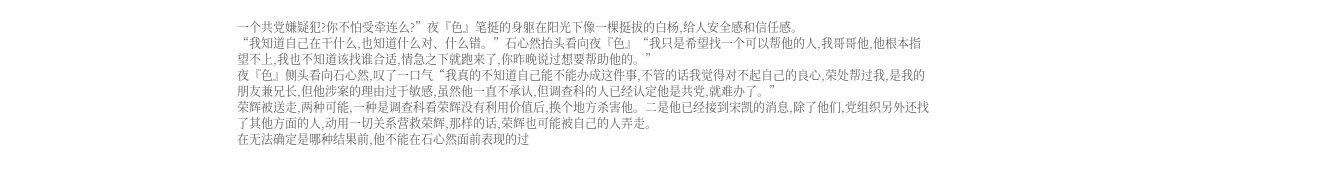一个共党嫌疑犯?你不怕受牵连么?”夜『色』笔挺的身躯在阳光下像一棵挺拔的白杨,给人安全感和信任感。
“我知道自己在干什么,也知道什么对、什么错。”石心然抬头看向夜『色』“我只是希望找一个可以帮他的人,我哥哥他,他根本指望不上,我也不知道该找谁合适,情急之下就跑来了,你昨晚说过想要帮助他的。”
夜『色』侧头看向石心然,叹了一口气“我真的不知道自己能不能办成这件事,不管的话我觉得对不起自己的良心,荣处帮过我,是我的朋友兼兄长,但他涉案的理由过于敏感,虽然他一直不承认,但调查科的人已经认定他是共党,就难办了。”
荣辉被送走,两种可能,一种是调查科看荣辉没有利用价值后,换个地方杀害他。二是他已经接到宋凯的消息,除了他们,党组织另外还找了其他方面的人,动用一切关系营救荣辉,那样的话,荣辉也可能被自己的人弄走。
在无法确定是哪种结果前,他不能在石心然面前表现的过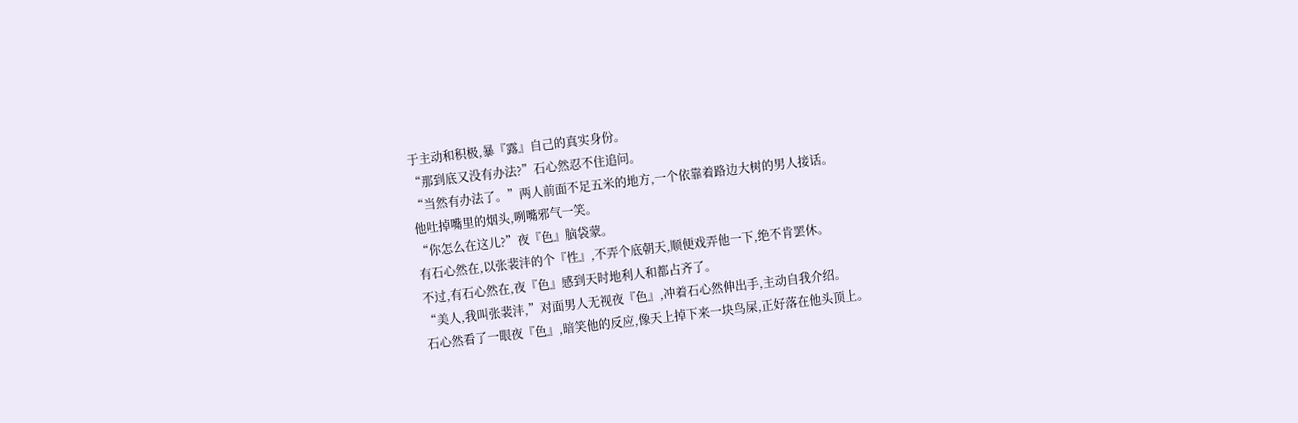于主动和积极,暴『露』自己的真实身份。
“那到底又没有办法?”石心然忍不住追问。
“当然有办法了。”两人前面不足五米的地方,一个依靠着路边大树的男人接话。
他吐掉嘴里的烟头,咧嘴邪气一笑。
“你怎么在这儿?”夜『色』脑袋蒙。
有石心然在,以张裴沣的个『性』,不弄个底朝天,顺便戏弄他一下,绝不肯罢休。
不过,有石心然在,夜『色』感到天时地利人和都占齐了。
“美人,我叫张裴沣,”对面男人无视夜『色』,冲着石心然伸出手,主动自我介绍。
石心然看了一眼夜『色』,暗笑他的反应,像天上掉下来一块鸟屎,正好落在他头顶上。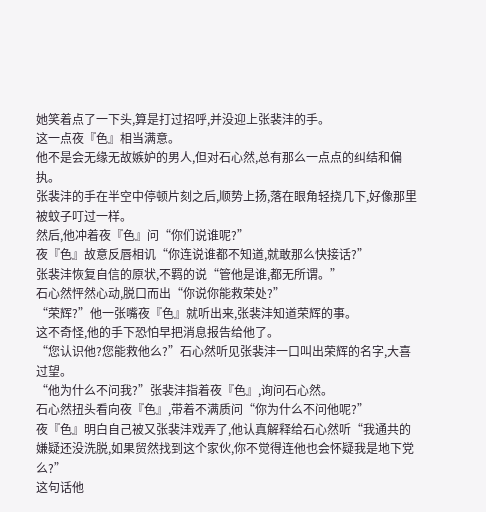她笑着点了一下头,算是打过招呼,并没迎上张裴沣的手。
这一点夜『色』相当满意。
他不是会无缘无故嫉妒的男人,但对石心然,总有那么一点点的纠结和偏执。
张裴沣的手在半空中停顿片刻之后,顺势上扬,落在眼角轻挠几下,好像那里被蚊子叮过一样。
然后,他冲着夜『色』问“你们说谁呢?”
夜『色』故意反唇相讥“你连说谁都不知道,就敢那么快接话?”
张裴沣恢复自信的原状,不羁的说“管他是谁,都无所谓。”
石心然怦然心动,脱口而出“你说你能救荣处?”
“荣辉?”他一张嘴夜『色』就听出来,张裴沣知道荣辉的事。
这不奇怪,他的手下恐怕早把消息报告给他了。
“您认识他?您能救他么?”石心然听见张裴沣一口叫出荣辉的名字,大喜过望。
“他为什么不问我?”张裴沣指着夜『色』,询问石心然。
石心然扭头看向夜『色』,带着不满质问“你为什么不问他呢?”
夜『色』明白自己被又张裴沣戏弄了,他认真解释给石心然听“我通共的嫌疑还没洗脱,如果贸然找到这个家伙,你不觉得连他也会怀疑我是地下党么?”
这句话他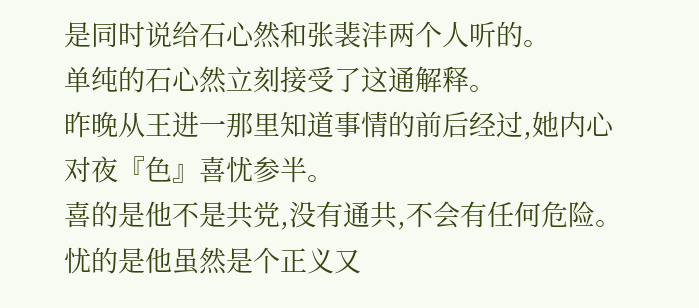是同时说给石心然和张裴沣两个人听的。
单纯的石心然立刻接受了这通解释。
昨晚从王进一那里知道事情的前后经过,她内心对夜『色』喜忧参半。
喜的是他不是共党,没有通共,不会有任何危险。
忧的是他虽然是个正义又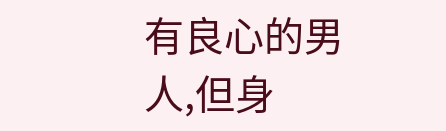有良心的男人,但身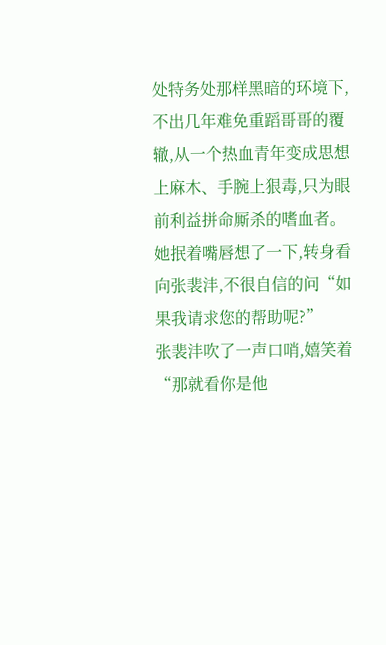处特务处那样黑暗的环境下,不出几年难免重蹈哥哥的覆辙,从一个热血青年变成思想上麻木、手腕上狠毒,只为眼前利益拼命厮杀的嗜血者。
她抿着嘴唇想了一下,转身看向张裴沣,不很自信的问“如果我请求您的帮助呢?”
张裴沣吹了一声口哨,嬉笑着“那就看你是他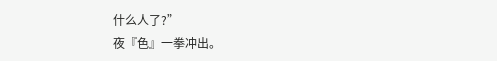什么人了?”
夜『色』一拳冲出。